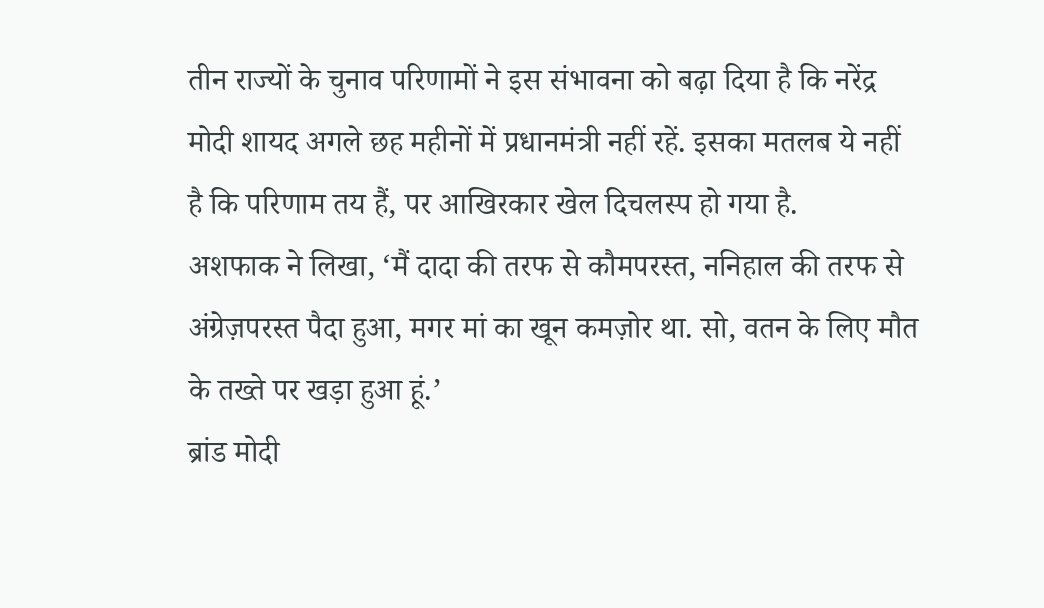तीन राज्यों के चुनाव परिणामों ने इस संभावना को बढ़ा दिया है कि नरेंद्र मोदी शायद अगले छह महीनों में प्रधानमंत्री नहीं रहें. इसका मतलब ये नहीं है कि परिणाम तय हैं, पर आखिरकार खेल दिचलस्प हो गया है.
अशफाक ने लिखा, ‘मैं दादा की तरफ से कौमपरस्त, ननिहाल की तरफ से अंग्रेज़परस्त पैदा हुआ, मगर मां का खून कमज़ोर था. सो, वतन के लिए मौत के तख्ते पर खड़ा हुआ हूं.’
ब्रांड मोदी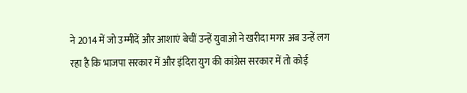ने 2014 में जो उम्मीदें और आशाएं बेचीं उन्हें युवाओं ने खरीदा मगर अब उन्हें लग रहा है कि भाजपा सरकार में और इंदिरा युग की कांग्रेस सरकार में तो कोई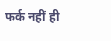फर्क नहीं ही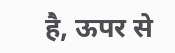है, ऊपर से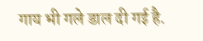गाय भी गले डाल दी गई है.